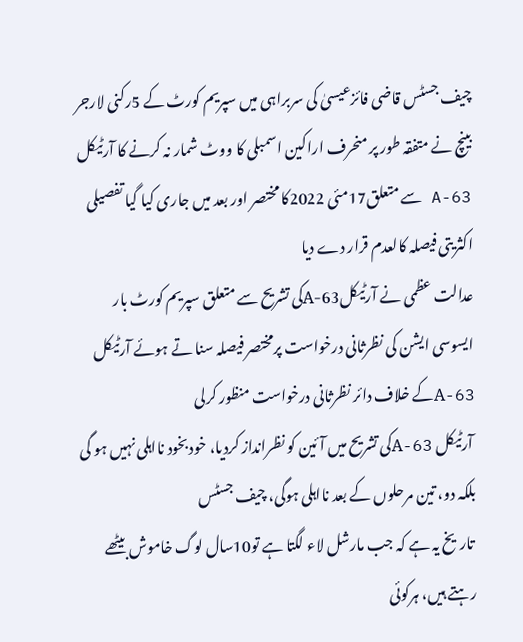چیف جسٹس قاضی فائزعیسیٰ کی سربراہی میں سپریم کورٹ کے 5رکنی لارجر بینچ نے متفقہ طور پر منحرف اراکین اسمبلی کا ووٹ شمار نہ کرنے کا آرٹیکل 63-A سے متعلق17مئی 2022کا مختصر اور بعد میں جاری کیا گیا تفصیلی اکثریتی فیصلہ کالعدم قرار دے دیا
عدالت عظمی نے آرٹیکل63-Aکی تشریح سے متعلق سپریم کورٹ بار ایسوسی ایشن کی نظرثانی درخواست پرمختصر فیصلہ سنا تے ہوئے آرٹیکل 63-Aکے خلاف دائر نظرثانی درخواست منظور کرلی
 آرٹیکل 63-Aکی تشریح میں آئین کو نظرانداز کردیا، خودبخود نااہلی نہیں ہو گی بلکہ دو، تین مرحلوں کے بعد نااہلی ہوگی، چیف جسٹس
 تاریخ یہ ہے کہ جب مارشل لاء لگتا ہے تو10سال لوگ خاموش بیٹھے رہتے ہیں، ہرکوئی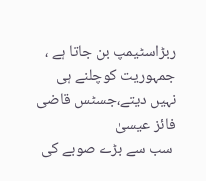ربڑاسٹیمپ بن جاتا ہے ، جمہوریت کوچلنے ہی نہیں دیتے،جسٹس قاضی فائز عیسیٰ
 سب سے بڑے صوبے کی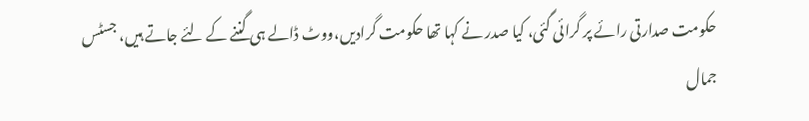حکومت صدارتی رائے پر گرائی گئی، کیا صدر نے کہا تھا حکومت گرادیں،ووٹ ڈالے ہی گننے کے لئے جاتے ہیں، جسٹس جمال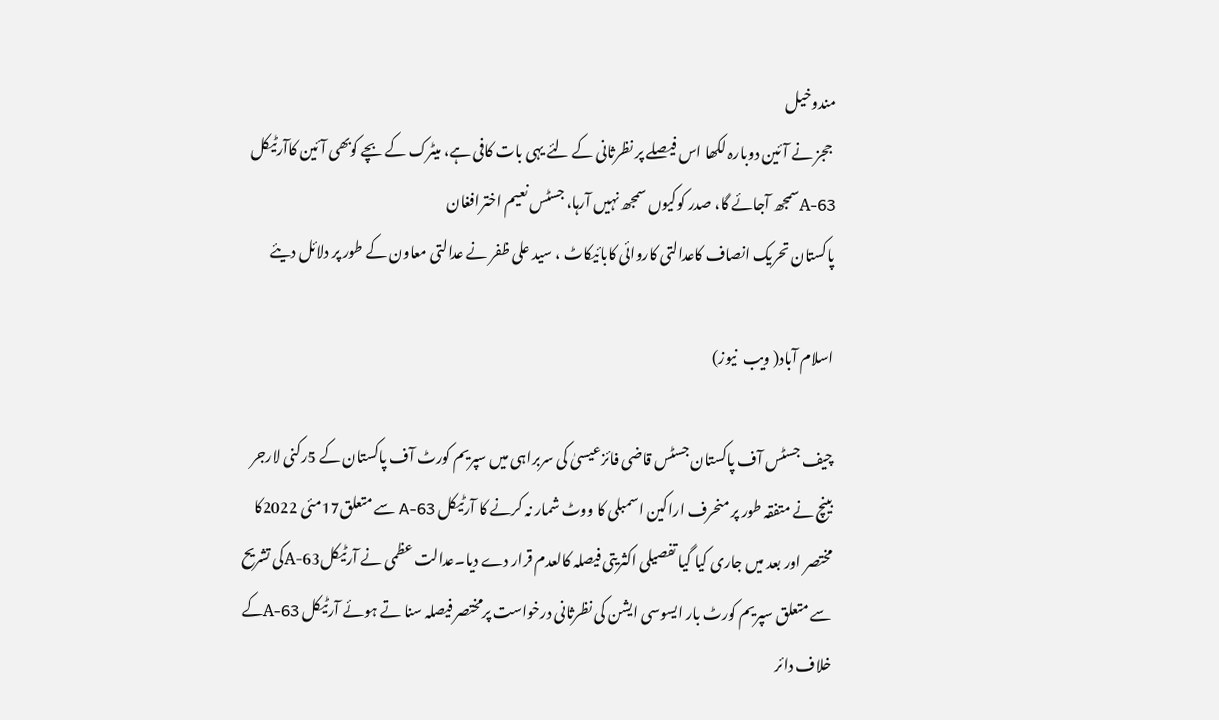مندوخیل
 ججز نے آئین دوبارہ لکھا اس فیصلے پر نظرثانی کے لئے یہی بات کافی ہے، میٹرک کے بچے کوبھی آئین کاآرٹیکل 63-Aسمجھ آجائے گا، صدر کوکیوں سمجھ نہیں آرہا، جسٹس نعیم اخترافغان
پاکستان تحریک انصاف کاعدالتی کاروائی کابائیکاٹ ، سید علی ظفر نے عدالتی معاون کے طور پر دلائل دیئے

اسلام آباد( ویب  نیوز)

چیف جسٹس آف پاکستان جسٹس قاضی فائزعیسیٰ کی سربراہی میں سپریم کورٹ آف پاکستان کے 5رکنی لارجر بینچ نے متفقہ طور پر منحرف اراکین اسمبلی کا ووٹ شمار نہ کرنے کا آرٹیکل 63-A سے متعلق17مئی 2022کا مختصر اور بعد میں جاری کیا گیا تفصیلی اکثریتی فیصلہ کالعدم قرار دے دیا۔عدالت عظمی نے آرٹیکل63-Aکی تشریح سے متعلق سپریم کورٹ بار ایسوسی ایشن کی نظرثانی درخواست پرمختصر فیصلہ سنا تے ہوئے آرٹیکل 63-Aکے خلاف دائر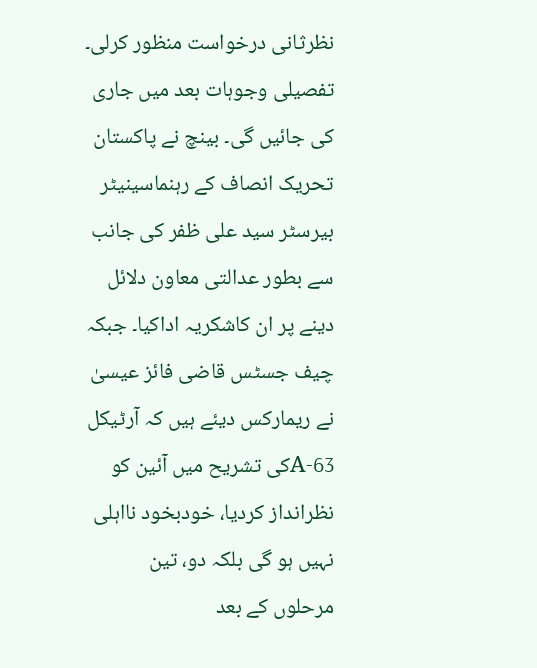نظرثانی درخواست منظور کرلی۔ تفصیلی وجوہات بعد میں جاری کی جائیں گی۔ بینچ نے پاکستان تحریک انصاف کے رہنماسینیٹر بیرسٹر سید علی ظفر کی جانب سے بطور عدالتی معاون دلائل دینے پر ان کاشکریہ اداکیا۔ جبکہ چیف جسٹس قاضی فائز عیسیٰ نے ریمارکس دیئے ہیں کہ آرٹیکل 63-Aکی تشریح میں آئین کو نظرانداز کردیا، خودبخود نااہلی نہیں ہو گی بلکہ دو، تین مرحلوں کے بعد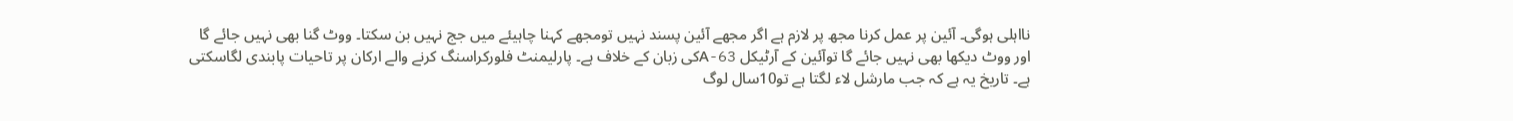نااہلی ہوگی۔ آئین پر عمل کرنا مجھ پر لازم ہے اگر مجھے آئین پسند نہیں تومجھے کہنا چاہیئے میں جج نہیں بن سکتا۔ ووٹ گنا بھی نہیں جائے گا اور ووٹ دیکھا بھی نہیں جائے گا توآئین کے آرٹیکل 63-Aکی زبان کے خلاف ہے۔ پارلیمنٹ فلورکراسنگ کرنے والے ارکان پر تاحیات پابندی لگاسکتی ہے۔ تاریخ یہ ہے کہ جب مارشل لاء لگتا ہے تو10سال لوگ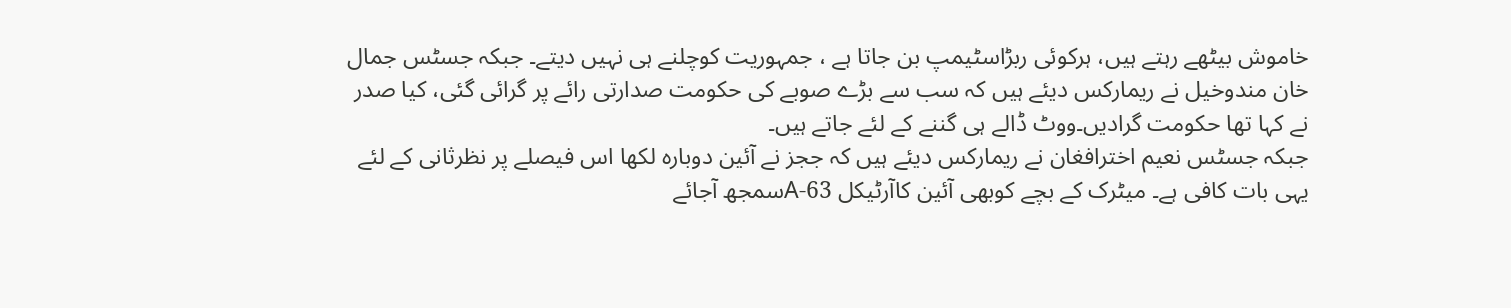خاموش بیٹھے رہتے ہیں، ہرکوئی ربڑاسٹیمپ بن جاتا ہے ، جمہوریت کوچلنے ہی نہیں دیتے۔ جبکہ جسٹس جمال خان مندوخیل نے ریمارکس دیئے ہیں کہ سب سے بڑے صوبے کی حکومت صدارتی رائے پر گرائی گئی، کیا صدر نے کہا تھا حکومت گرادیں۔ووٹ ڈالے ہی گننے کے لئے جاتے ہیں۔
جبکہ جسٹس نعیم اخترافغان نے ریمارکس دیئے ہیں کہ ججز نے آئین دوبارہ لکھا اس فیصلے پر نظرثانی کے لئے یہی بات کافی ہے۔ میٹرک کے بچے کوبھی آئین کاآرٹیکل 63-Aسمجھ آجائے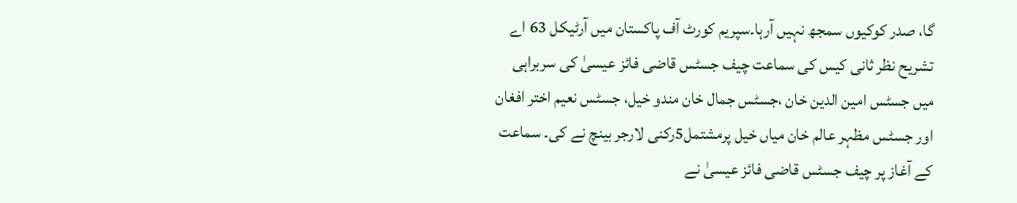گا، صدر کوکیوں سمجھ نہیں آرہا۔سپریم کورٹ آف پاکستان میں آرٹیکل 63 اے تشریح نظر ثانی کیس کی سماعت چیف جسٹس قاضی فائز عیسیٰ کی سربراہی میں جسٹس امین الدین خان ،جسٹس جمال خان مندو خیل، جسٹس نعیم اختر افغان اور جسٹس مظہر عالم خان میاں خیل پرمشتمل5رکنی لارجر بینچ نے کی۔ سماعت کے آغاز پر چیف جسٹس قاضی فائز عیسیٰ نے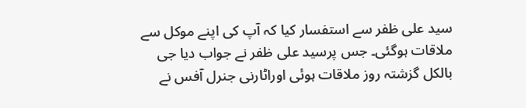سید علی ظفر سے استفسار کیا کہ آپ کی اپنے موکل سے ملاقات ہوگئی۔ جس پرسید علی ظفر نے جواب دیا جی بالکل گزشتہ روز ملاقات ہوئی اوراٹارنی جنرل آفس نے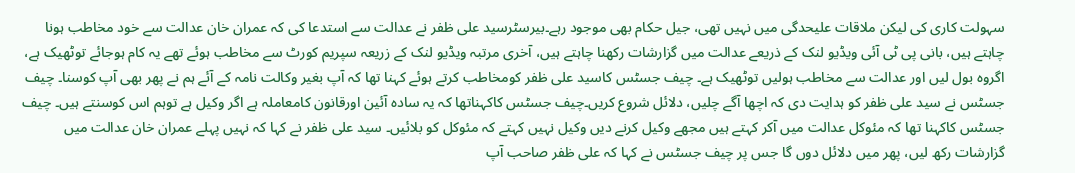سہولت کاری کی لیکن ملاقات علیحدگی میں نہیں تھی، جیل حکام بھی موجود رہے۔بیرسٹرسید علی ظفر نے عدالت سے استدعا کی کہ عمران خان عدالت سے خود مخاطب ہونا چاہتے ہیں، بانی پی ٹی آئی ویڈیو لنک کے ذریعے عدالت میں گزارشات رکھنا چاہتے ہیں، آخری مرتبہ ویڈیو لنک کے زریعہ سپریم کورٹ سے مخاطب ہوئے تھے یہ کام ہوجائے توٹھیک ہے، اگروہ بول لیں اور عدالت سے مخاطب ہولیں توٹھیک ہے۔ چیف جسٹس کاسید علی ظفر کومخاطب کرتے ہوئے کہنا تھا کہ آپ بغیر وکالت نامہ کے آئے ہم نے پھر بھی آپ کوسنا۔ چیف جسٹس نے سید علی ظفر کو ہدایت دی کہ اچھا آگے چلیں، دلائل شروع کریں۔چیف جسٹس کاکہناتھا کہ یہ سادہ آئین اورقانون کامعاملہ ہے اگر وکیل ہے توہم اس کوسنتے ہیں۔ چیف جسٹس کاکہنا تھا کہ مئوکل عدالت میں آکر کہتے ہیں مجھے وکیل کرنے دیں وکیل نہیں کہتے کہ مئوکل کو بلائیں۔ سید علی ظفر نے کہا کہ نہیں پہلے عمران خان عدالت میں گزارشات رکھ لیں، پھر میں دلائل دوں گا جس پر چیف جسٹس نے کہا کہ علی ظفر صاحب آپ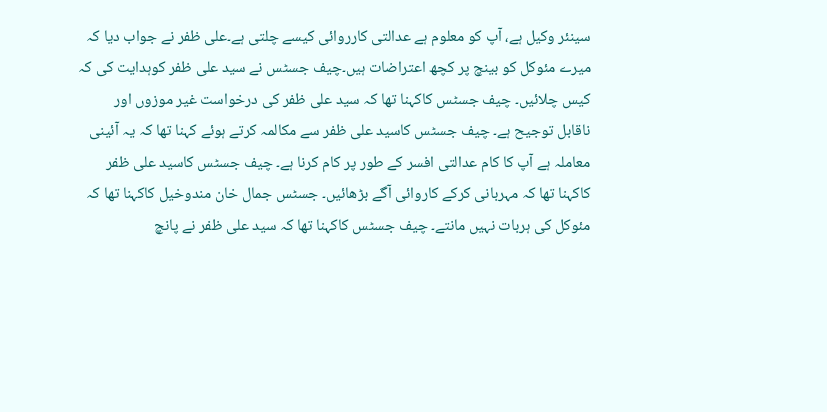سینئر وکیل ہے، آپ کو معلوم ہے عدالتی کارروائی کیسے چلتی ہے۔علی ظفر نے جواب دیا کہ میرے مئوکل کو بینچ پر کچھ اعتراضات ہیں۔چیف جسٹس نے سید علی ظفر کوہدایت کی کہ کیس چلائیں۔ چیف جسٹس کاکہنا تھا کہ سید علی ظفر کی درخواست غیر موزوں اور ناقابل توجیح ہے۔ چیف جسٹس کاسید علی ظفر سے مکالمہ کرتے ہوئے کہنا تھا کہ یہ آئینی معاملہ ہے آپ کا کام عدالتی افسر کے طور پر کام کرنا ہے۔ چیف جسٹس کاسید علی ظفر کاکہنا تھا کہ مہربانی کرکے کاروائی آگے بڑھائیں۔ جسٹس جمال خان مندوخیل کاکہنا تھا کہ مئوکل کی ہربات نہیں مانتے۔ چیف جسٹس کاکہنا تھا کہ سید علی ظفر نے پانچ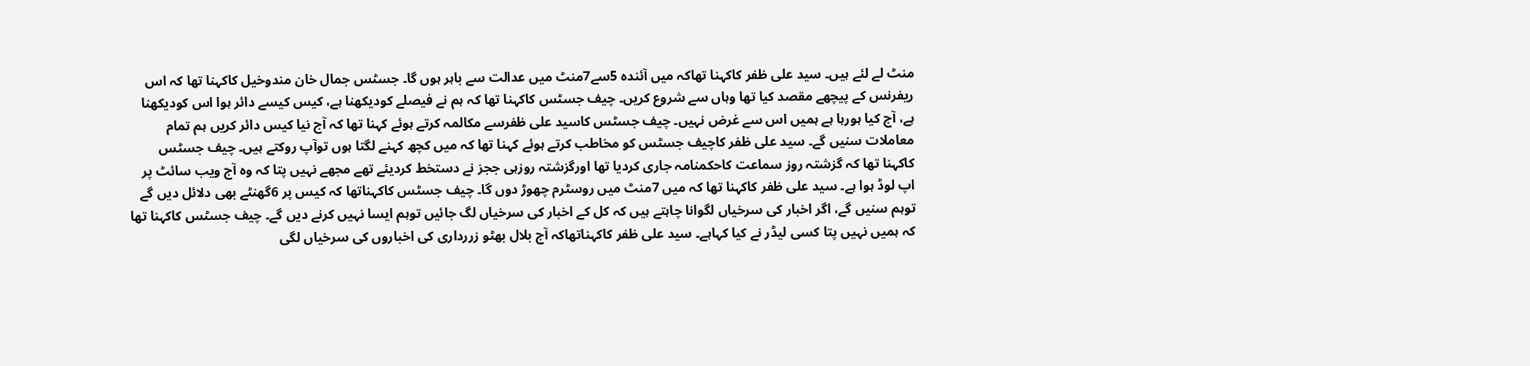منٹ لے لئے ہیں۔ سید علی ظفر کاکہنا تھاکہ میں آئندہ 5سے7منٹ میں عدالت سے باہر ہوں گا۔ جسٹس جمال خان مندوخیل کاکہنا تھا کہ اس ریفرنس کے پیچھے مقصد کیا تھا وہاں سے شروع کریں۔ چیف جسٹس کاکہنا تھا کہ ہم نے فیصلے کودیکھنا ہے، کیس کیسے دائر ہوا اس کودیکھنا ہے، آج کیا ہورہا ہے ہمیں اس سے غرض نہیں۔ چیف جسٹس کاسید علی ظفرسے مکالمہ کرتے ہوئے کہنا تھا کہ آج نیا کیس دائر کریں ہم تمام معاملات سنیں گے۔ سید علی ظفر کاچیف جسٹس کو مخاطب کرتے ہوئے کہنا تھا کہ میں کچھ کہنے لگتا ہوں توآپ روکتے ہیں۔ چیف جسٹس کاکہنا تھا کہ گزشتہ روز سماعت کاحکمنامہ جاری کردیا تھا اورگزشتہ روزہی ججز نے دستخط کردیئے تھے مجھے نہیں پتا کہ وہ آج ویب سائٹ پر اپ لوڈ ہوا ہے۔ سید علی ظفر کاکہنا تھا کہ میں 7منٹ میں روسٹرم چھوڑ دوں گا۔ چیف جسٹس کاکہناتھا کہ کیس پر 6گھنٹے بھی دلائل دیں گے توہم سنیں گے، اگر اخبار کی سرخیاں لگوانا چاہتے ہیں کہ کل کے اخبار کی سرخیاں لگ جائیں توہم ایسا نہیں کرنے دیں گے۔ چیف جسٹس کاکہنا تھا کہ ہمیں نہیں پتا کسی لیڈر نے کیا کہاہے۔ سید علی ظفر کاکہناتھاکہ آج بلال بھٹو زررداری کی اخباروں کی سرخیاں لگی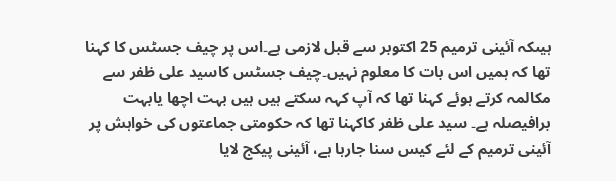ہیںکہ آئینی ترمیم 25 اکتوبر سے قبل لازمی ہے۔اس پر چیف جسٹس کا کہنا تھا کہ ہمیں اس بات کا معلوم نہیں۔چیف جسٹس کاسید علی ظفر سے مکالمہ کرتے ہوئے کہنا تھا کہ آپ کہہ سکتے ہیں ہیں بہت اچھا یابہت برافیصلہ ہے۔ سید علی ظفر کاکہنا تھا کہ حکومتی جماعتوں کی خواہش پر آئینی ترمیم کے لئے کیس سنا جارہا ہے، آئینی پیکج لایا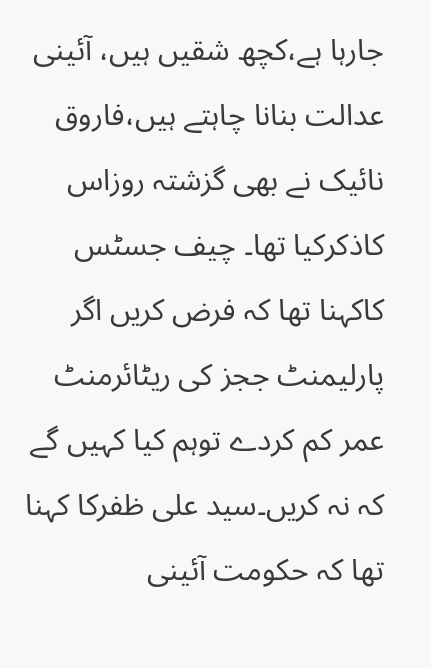جارہا ہے،کچھ شقیں ہیں، آئینی عدالت بنانا چاہتے ہیں،فاروق نائیک نے بھی گزشتہ روزاس کاذکرکیا تھا۔ چیف جسٹس کاکہنا تھا کہ فرض کریں اگر پارلیمنٹ ججز کی ریٹائرمنٹ عمر کم کردے توہم کیا کہیں گے کہ نہ کریں۔سید علی ظفرکا کہنا تھا کہ حکومت آئینی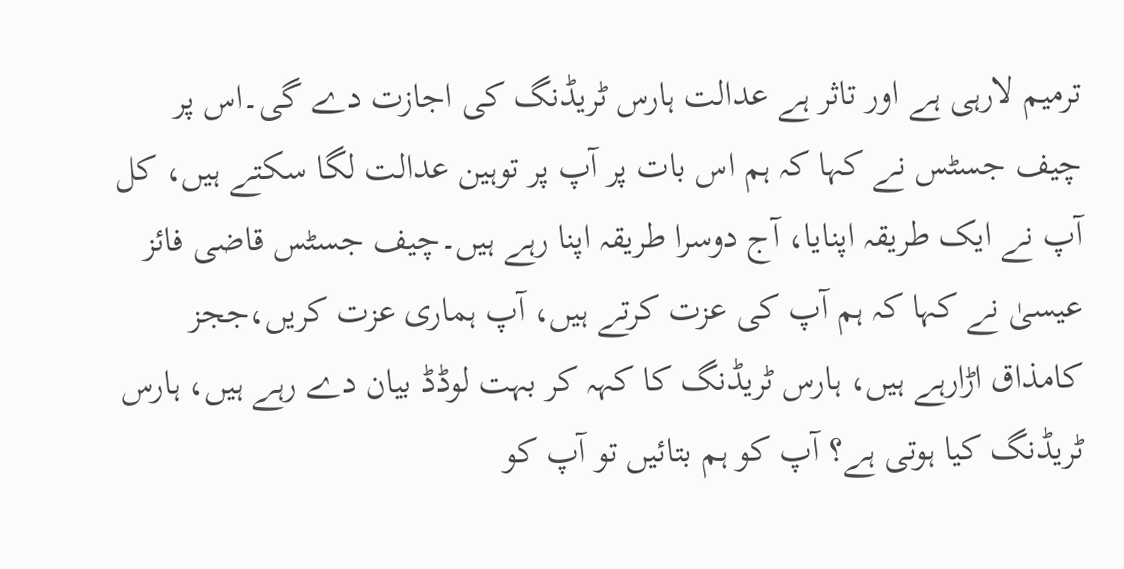ترمیم لارہی ہے اور تاثر ہے عدالت ہارس ٹریڈنگ کی اجازت دے گی۔اس پر چیف جسٹس نے کہا کہ ہم اس بات پر آپ پر توہین عدالت لگا سکتے ہیں، کل آپ نے ایک طریقہ اپنایا، آج دوسرا طریقہ اپنا رہے ہیں۔چیف جسٹس قاضی فائز عیسیٰ نے کہا کہ ہم آپ کی عزت کرتے ہیں، آپ ہماری عزت کریں،ججز کامذاق اڑارہے ہیں، ہارس ٹریڈنگ کا کہہ کر بہت لوڈڈ بیان دے رہے ہیں، ہارس ٹریڈنگ کیا ہوتی ہے؟ آپ کو ہم بتائیں تو آپ کو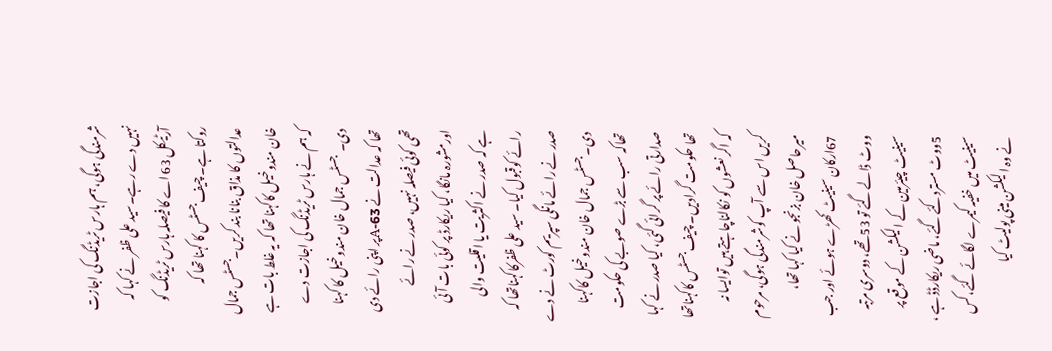شرمندگی ہوگی، ہم ہارس ٹریڈنگ کی اجازت نہیں دے رہے۔سید علی ظفر نے کہا کہ آرٹیکل 63 اے کا فیصلہ ہارس ٹریڈنگ کو روکتا ہے۔ چیف جسٹس کا کہنا تھا کہ عدالتوں کا مذاق بنانا بند کریں۔جسٹس جمال خان مندوخیل کاکہنا تھا کہ یہ غلط بات ہے کہ ہم نے ہارس ٹریڈنگ کی اجازت دے دی۔  جسٹس جمال خان مندوخیل کا کہنا تھا کہ عدالت نے 63-Aپر اپنی رائے دی تھی کوئی فیصلہ نہیں، صدر نے رائے اورمشورہ مانگا، کیا ریکارڈ پر کوئی بات آئی ہے کہ صدر نے اکثریت یا اقلیت والی رائے کوقبول کیا۔ سید علی ظفرکاکہناتھا کہ صدر نے رائے مانگی سپریم کورٹ نے دے دی۔ جسٹس جمال خان مندوخیل کاکہنا تھاکہ سب سے بڑے صوبے کی حکومت صدارتی رائے پر گرائی گئی، کیا صدر نے کہا تھا حکومت گرادیں۔ چیف جسٹس کاکہناتھا کہ اگر نعشوں کو نکالناچاہتے ہیں توایسا نہ کریں اس سے آپ کوشرمندگی ہوگی، مرحوم میرحاصل خان بزنجو نے کیا کہا تھا، 67ارکان سینیٹ کھڑے ہوئے اور جب ووٹ ڈالے گئے تو 53تھے، دوسری مرتبہ سینیٹ چیئرمین کے الیکشن کے موقع پر 5ووٹ مستردکئے گئے، ماضی ریکارڈڈ ہے ، سینیٹ میں خفیہ کیمرے لگائے گئے، کس نے وہ الیکشن مینی پولیٹ کیا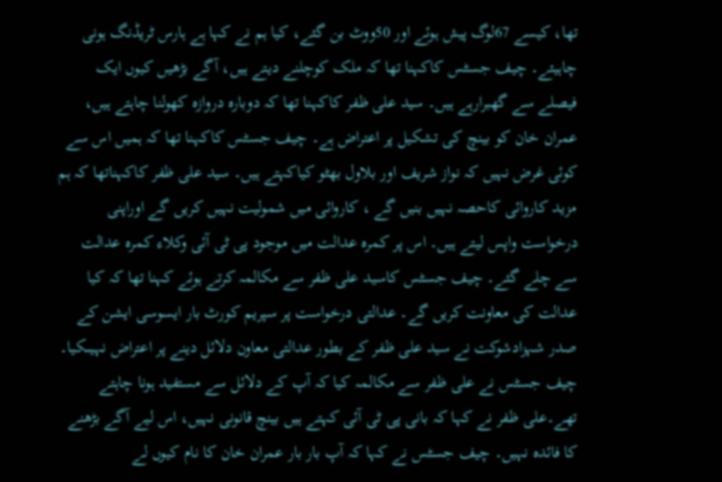تھا، کیسے 67لوگ پیش ہوئے اور 50ووٹ بن گئے، کیا ہم نے کہا ہے ہارس ٹریڈنگ ہونی چاہیئے۔ چیف جسٹس کاکہنا تھا کہ ملک کوچلنے دیتے ہیں، آگے بڑھیں کیوں ایک فیصلے سے گھبرارہے ہیں۔ سید علی ظفر کاکہنا تھا کہ دوبارہ دروازہ کھولنا چاہتے ہیں، عمران خان کو بینچ کی تشکیل پر اعتراض ہے۔ چیف جسٹس کاکہنا تھا کہ ہمیں اس سے کوئی غرض نہیں کہ نواز شریف اور بلاول بھٹو کیاکہتے ہیں۔ سید علی ظفر کاکہناتھا کہ ہم مزید کاروائی کاحصہ نہیں بنیں گے ، کاروائی میں شمولیت نہیں کریں گے اوراپنی درخواست واپس لیتے ہیں۔ اس پر کمرہ عدالت میں موجود پی ٹی آئی وکلاء کمرہ عدالت سے چلے گئے۔ چیف جسٹس کاسید علی ظفر سے مکالمہ کرتے ہوئے کہنا تھا کہ کیا عدالت کی معاونت کریں گے۔ عدالتی درخواست پر سپریم کورٹ بار ایسوسی ایشن کے صدر شہزادشوکت نے سید علی ظفر کے بطور عدالتی معاون دلائل دینے پر اعتراض نہیںکیا۔ چیف جسٹس نے علی ظفر سے مکالمہ کیا کہ آپ کے دلائل سے مستفید ہونا چاہتے تھے۔علی ظفر نے کہا کہ بانی پی ٹی آئی کہتے ہیں بینچ قانونی نہیں، اس لیے آگے بڑھنے کا فائدہ نہیں۔ چیف جسٹس نے کہا کہ آپ بار بار عمران خان کا نام کیوں لے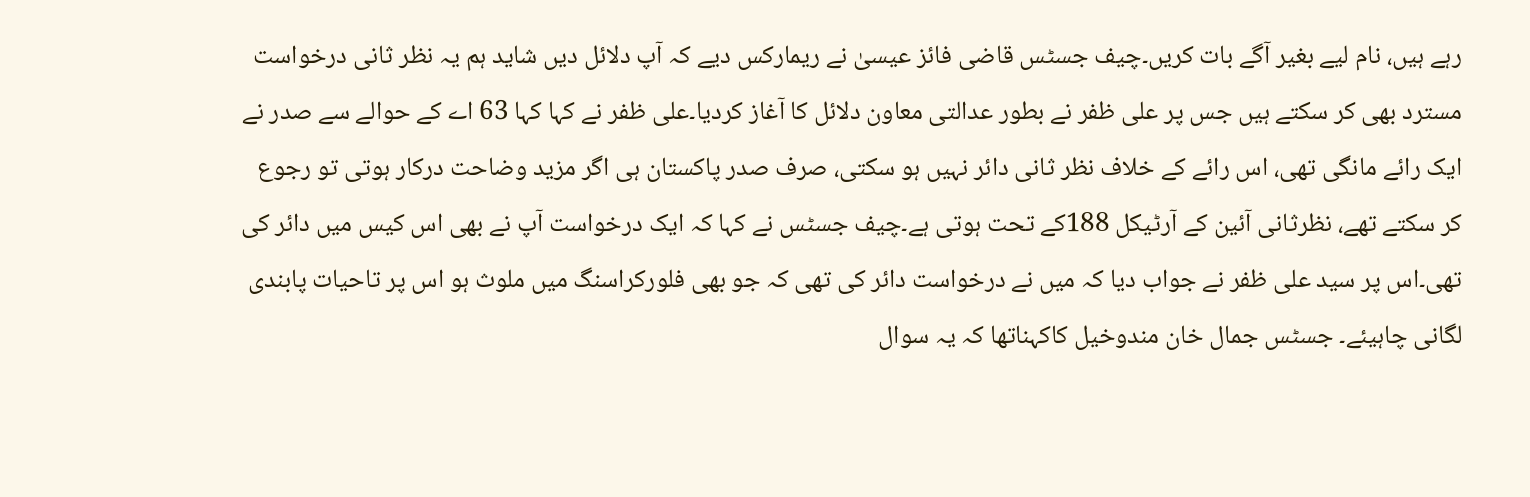رہے ہیں، نام لیے بغیر آگے بات کریں۔چیف جسٹس قاضی فائز عیسیٰ نے ریمارکس دیے کہ آپ دلائل دیں شاید ہم یہ نظر ثانی درخواست مسترد بھی کر سکتے ہیں جس پر علی ظفر نے بطور عدالتی معاون دلائل کا آغاز کردیا۔علی ظفر نے کہا کہا 63 اے کے حوالے سے صدر نے ایک رائے مانگی تھی، اس رائے کے خلاف نظر ثانی دائر نہیں ہو سکتی، صرف صدر پاکستان ہی اگر مزید وضاحت درکار ہوتی تو رجوع کر سکتے تھے، نظرثانی آئین کے آرٹیکل 188کے تحت ہوتی ہے۔چیف جسٹس نے کہا کہ ایک درخواست آپ نے بھی اس کیس میں دائر کی تھی۔اس پر سید علی ظفر نے جواب دیا کہ میں نے درخواست دائر کی تھی کہ جو بھی فلورکراسنگ میں ملوث ہو اس پر تاحیات پابندی لگانی چاہیئے۔ جسٹس جمال خان مندوخیل کاکہناتھا کہ یہ سوال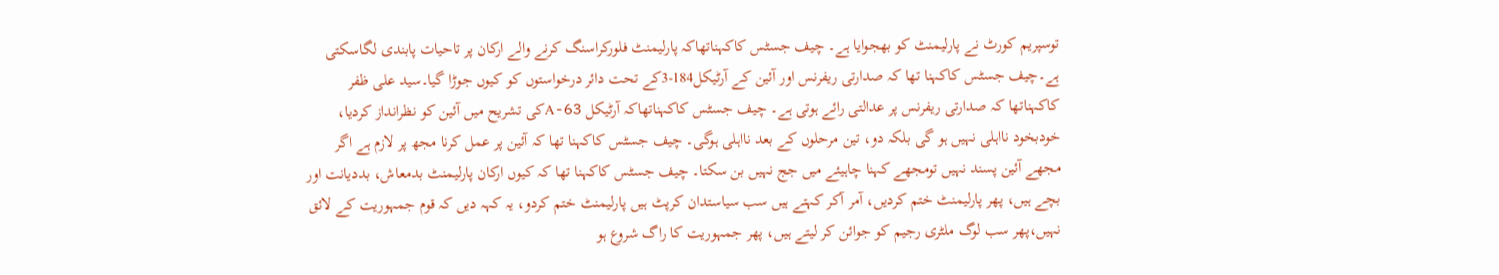توسپریم کورٹ نے پارلیمنٹ کو بھجوایا ہے۔ چیف جسٹس کاکہناتھاکہ پارلیمنٹ فلورکراسنگ کرنے والے ارکان پر تاحیات پابندی لگاسکتی ہے۔چیف جسٹس کاکہنا تھا کہ صدارتی ریفرنس اور آئین کے آرٹیکل184-3کے تحت دائر درخواستوں کو کیوں جوڑا گیا۔سید علی ظفر کاکہناتھا کہ صدارتی ریفرنس پر عدالتی رائے ہوتی ہے۔ چیف جسٹس کاکہناتھاکہ آرٹیکل 63-Aکی تشریح میں آئین کو نظرانداز کردیا، خودبخود نااہلی نہیں ہو گی بلکہ دو، تین مرحلوں کے بعد نااہلی ہوگی۔ چیف جسٹس کاکہنا تھا کہ آئین پر عمل کرنا مجھ پر لازم ہے اگر مجھے آئین پسند نہیں تومجھے کہنا چاہیئے میں جج نہیں بن سکتا۔ چیف جسٹس کاکہنا تھا کہ کیوں ارکان پارلیمنٹ بدمعاش، بددیانت اور بچے ہیں، پھر پارلیمنٹ ختم کردیں، آمر آکر کہتے ہیں سب سیاستدان کرپٹ ہیں پارلیمنٹ ختم کردو، یہ کہہ دیں کہ قوم جمہوریت کے لائق نہیں،پھر سب لوگ ملٹری رجیم کو جوائن کر لیتے ہیں، پھر جمہوریت کا راگ شروع ہو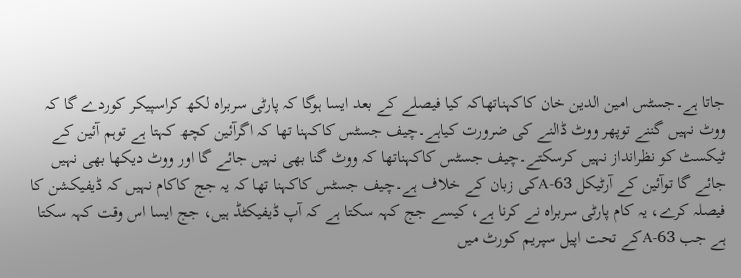جاتا ہے۔جسٹس امین الدین خان کاکہناتھاکہ کیا فیصلے کے بعد ایسا ہوگا کہ پارٹی سربراہ لکھ کراسپیکر کوردے گا کہ ووٹ نہیں گننے توپھر ووٹ ڈالنے کی ضرورت کیاہے۔چیف جسٹس کاکہنا تھا کہ اگرآئین کچھ کہتا ہے توہم آئین کے ٹیکسٹ کو نظرانداز نہیں کرسکتے۔چیف جسٹس کاکہناتھا کہ ووٹ گنا بھی نہیں جائے گا اور ووٹ دیکھا بھی نہیں جائے گا توآئین کے آرٹیکل 63-Aکی زبان کے خلاف ہے۔چیف جسٹس کاکہنا تھا کہ یہ جج کاکام نہیں کہ ڈیفیکشن کا فیصلہ کرے، یہ کام پارٹی سربراہ نے کرنا ہے، کیسے جج کہہ سکتا ہے کہ آپ ڈیفیکٹڈ ہیں، جج ایسا اس وقت کہہ سکتا ہے جب 63-Aکے تحت اپیل سپریم کورٹ میں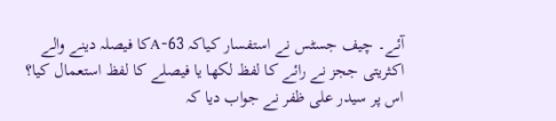آئے۔ چیف جسٹس نے استفسار کیاکہ 63-Aکا فیصلہ دینے والے اکثریتی ججز نے رائے کا لفظ لکھا یا فیصلے کا لفظ استعمال کیا؟ اس پر سیدر علی ظفر نے جواب دیا کہ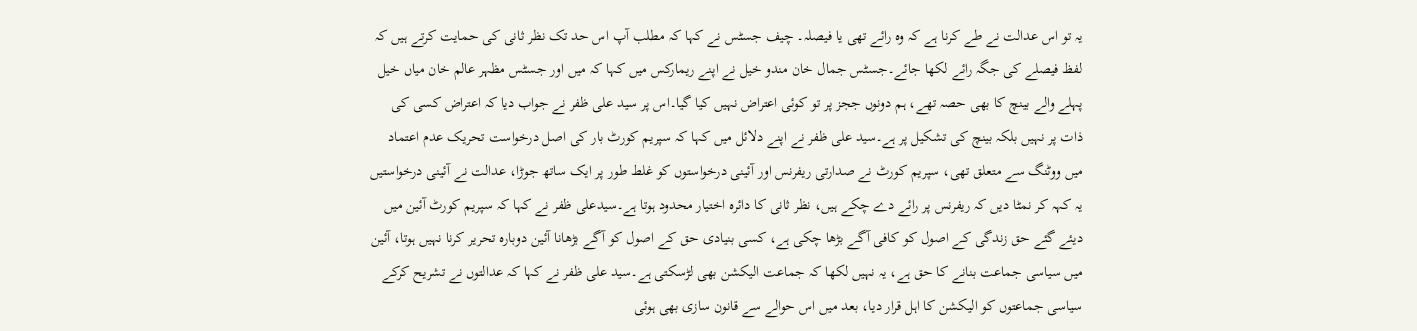یہ تو اس عدالت نے طے کرنا ہے کہ وہ رائے تھی یا فیصلہ۔ چیف جسٹس نے کہا کہ مطلب آپ اس حد تک نظر ثانی کی حمایت کرتے ہیں کہ لفظ فیصلے کی جگہ رائے لکھا جائے۔جسٹس جمال خان مندو خیل نے اپنے ریمارکس میں کہا کہ میں اور جسٹس مظہر عالم خان میاں خیل پہلے والے بینچ کا بھی حصہ تھے، ہم دونوں ججز پر تو کوئی اعتراض نہیں کیا گیا۔اس پر سید علی ظفر نے جواب دیا کہ اعتراض کسی کی ذات پر نہیں بلکہ بینچ کی تشکیل پر ہے۔سید علی ظفر نے اپنے دلائل میں کہا کہ سپریم کورٹ بار کی اصل درخواست تحریک عدم اعتماد میں ووٹنگ سے متعلق تھی، سپریم کورٹ نے صدارتی ریفرنس اور آئینی درخواستوں کو غلط طور پر ایک ساتھ جوڑا، عدالت نے آئینی درخواستیں یہ کہہ کر نمٹا دیں کہ ریفرنس پر رائے دے چکے ہیں، نظر ثانی کا دائرہ اختیار محدود ہوتا ہے۔سیدعلی ظفر نے کہا کہ سپریم کورٹ آئین میں دیئے گئے حق زندگی کے اصول کو کافی آگے بڑھا چکی ہے، کسی بنیادی حق کے اصول کو آگے بڑھانا آئین دوبارہ تحریر کرنا نہیں ہوتا، آئین میں سیاسی جماعت بنانے کا حق ہے، یہ نہیں لکھا کہ جماعت الیکشن بھی لڑسکتی ہے۔سید علی ظفر نے کہا کہ عدالتوں نے تشریح کرکے سیاسی جماعتوں کو الیکشن کا اہل قرار دیا، بعد میں اس حوالے سے قانون سازی بھی ہوئی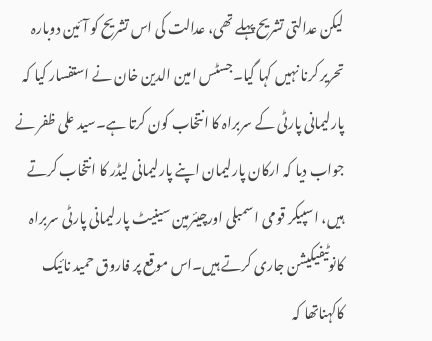لیکن عدالتی تشریح پہلے تھی، عدالت کی اس تشریح کو آئین دوبارہ تحریر کرنا نہیں کہا گیا۔جسٹس امین الدین خان نے استفسار کیا کہ پارلیمانی پارٹی کے سربراہ کا انتخاب کون کرتا ہے۔سید علی ظفر نے جواب دیا کہ ارکان پارلیمان اپنے پارلیمانی لیڈر کا انتخاب کرتے ہیں، اسپیکر قومی اسمبلی اورچیئرمین سینیٹ پارلیمانی پارٹی سربراہ کانوٹیفیکیشن جاری کرتے ہیں۔اس موقع پر فاروق حمید نائیک کاکہناتھا کہ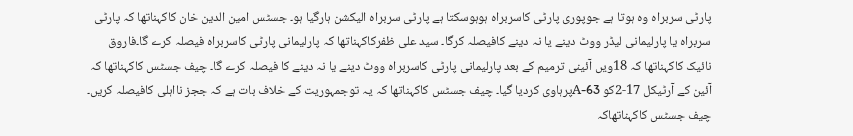پارٹی سربراہ وہ ہوتا ہے جوپوری پارٹی کاسربراہ ہوہوسکتا ہے پارٹی سربراہ الیکشن ہارگیا ہو۔ جسٹس امین الدین خان کاکہناتھا کہ پارٹی سربراہ یا پارلیمانی لیڈر ووٹ دینے یا نہ دینے کافیصلہ کرگا۔ سید علی ظفرکاکہناتھا کہ پارلیمانی پارٹی کاسربراہ فیصلہ کرے گا۔فاروق نائیک کاکہناتھا کہ 18ویں آئینی ترمیم کے بعد پارلیمانی پارٹی کاسربراہ ووٹ دینے یا نہ دینے کا فیصلہ کرے گا۔ چیف جسٹس کاکہناتھا کہ آئین کے آرٹیکل 17-2کو 63-Aپرہاوی کردیا گیا۔ چیف جسٹس کاکہناتھا کہ یہ توجمہوریت کے خلاف بات ہے کہ ججز نااہلی کافیصلہ کریں۔ چیف جسٹس کاکہناتھاکہ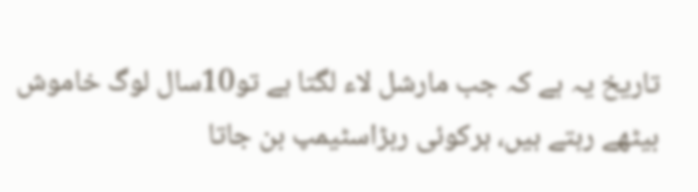تاریخ یہ ہے کہ جب مارشل لاء لگتا ہے تو10سال لوگ خاموش بیٹھے رہتے ہیں، ہرکوئی ربڑاسٹیمپ بن جاتا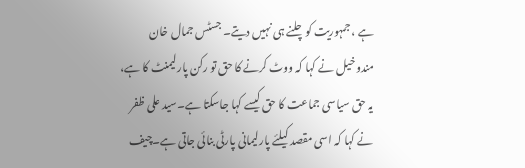ہے ، جمہوریت کوچلنے ہی نہیں دیتے۔ جسٹس جمال خان مندوخیل نے کہا کہ ووٹ کرنے کا حق تو رکن پارلیمنٹ کا ہے، یہ حق سیاسی جماعت کا حق کیسے کہا جاسکتا ہے۔سید علی ظفر نے کہا کہ اسی مقصد کیلئے پارلیمانی پارٹی بنائی جاتی ہے۔چیف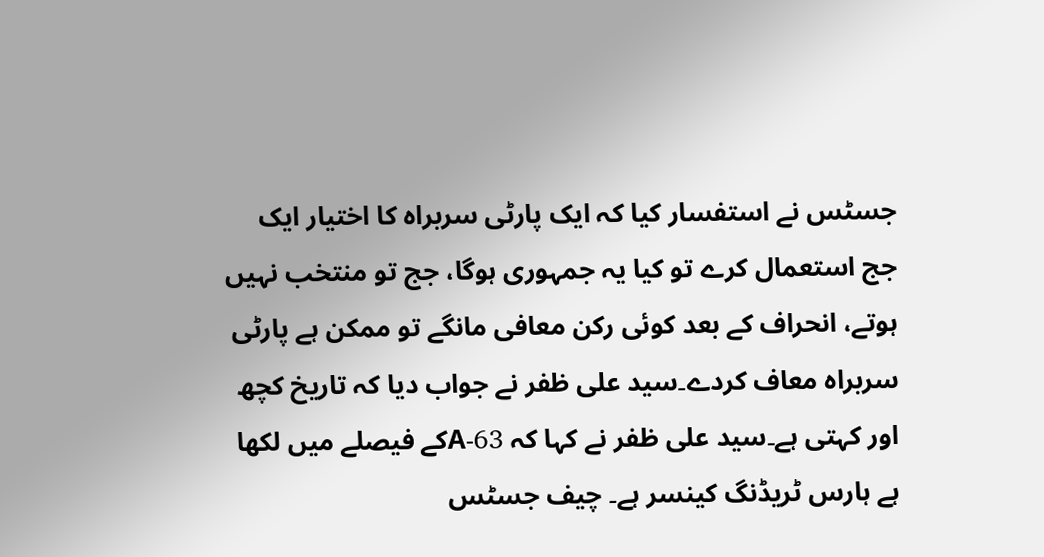جسٹس نے استفسار کیا کہ ایک پارٹی سربراہ کا اختیار ایک جج استعمال کرے تو کیا یہ جمہوری ہوگا، جج تو منتخب نہیں ہوتے، انحراف کے بعد کوئی رکن معافی مانگے تو ممکن ہے پارٹی سربراہ معاف کردے۔سید علی ظفر نے جواب دیا کہ تاریخ کچھ اور کہتی ہے۔سید علی ظفر نے کہا کہ 63-Aکے فیصلے میں لکھا ہے ہارس ٹریڈنگ کینسر ہے۔ چیف جسٹس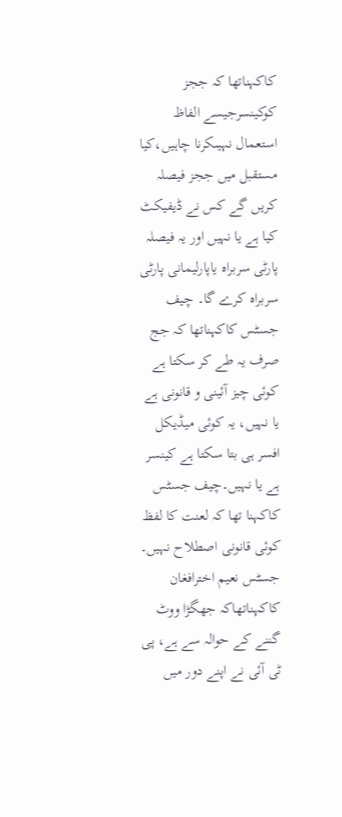کاکہناتھا کہ ججز کوکینسرجیسے الفاظ استعمال نہیںکرنا چاہیں،کیا مستقبل میں ججز فیصلہ کریں گے کس نے ڈیفیکٹ کیا ہے یا نہیں اور یہ فیصلہ پارٹی سربراہ یاپارلیمانی پارٹی سربراہ کرے گا۔ چیف جسٹس کاکہناتھا کہ جج صرف یہ طے کر سکتا ہے کوئی چیز آئینی و قانونی ہے یا نہیں، یہ کوئی میڈیکل افسر ہی بتا سکتا ہے کینسر ہے یا نہیں۔چیف جسٹس کاکہنا تھا کہ لعنت کا لفظ کوئی قانونی اصطلاح نہیں۔ جسٹس نعیم اخترافغان کاکہناتھاکہ جھگڑا ووٹ گننے کے حوالہ سے ہے، پی ٹی آئی نے اپنے دور میں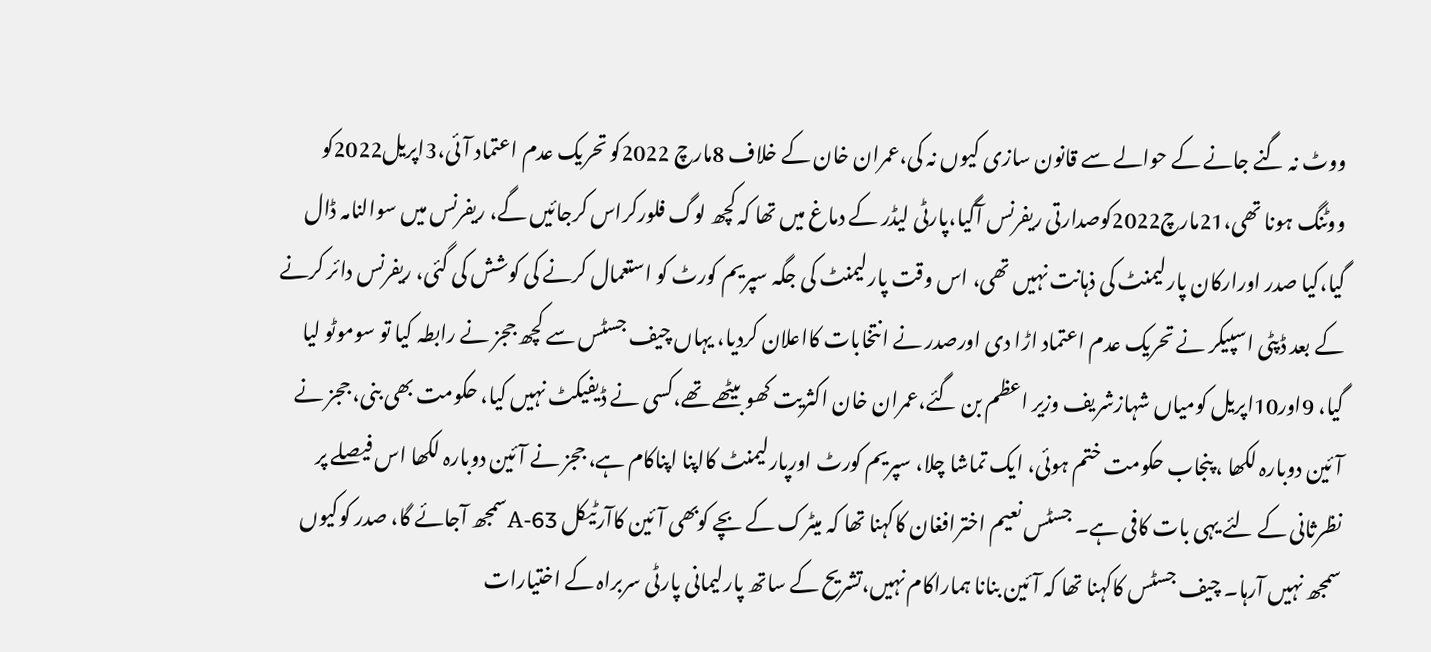ووٹ نہ گنے جانے کے حوالے سے قانون سازی کیوں نہ کی،عمران خان کے خلاف 8مارچ 2022کو تحریک عدم اعتماد آئی،3اپریل2022کو ووٹنگ ہونا تھی،21مارچ2022کوصدارتی ریفرنس آگیا،پارٹی لیڈر کے دماغ میں تھا کہ کچھ لوگ فلورکراس کرجائیں گے، ریفرنس میں سوالنامہ ڈال گیا،کیا صدر اورارکان پارلیمنٹ کی ذہانت نہیں تھی، اس وقت پارلیمنٹ کی جگہ سپریم کورٹ کو استعمال کرنے کی کوشش کی گئی، ریفرنس دائر کرنے کے بعد ڈپٹی اسپیکر نے تحریک عدم اعتماد اڑا دی اورصدر نے انتخابات کااعلان کردیا، یہاں چیف جسٹس سے کچھ ججز نے رابطہ کیا تو سوموٹو لیا گیا، 9اور10اپریل کومیاں شہازشریف وزیر اعظم بن گئے،عمران خان اکثریت کھو بیٹھے تھے،کسی نے ڈیفیکٹ نہیں کیا، حکومت بھی بنی، ججز نے آئین دوبارہ لکھا ، پنجاب حکومت ختم ہوئی، ایک تماشا چلا، سپریم کورٹ اورپارلیمنٹ کااپنا اپناکام ہے، ججز نے آئین دوبارہ لکھا اس فیصلے پر نظرثانی کے لئے یہی بات کافی ہے۔ جسٹس نعیم اخترافغان کاکہنا تھا کہ میٹرک کے بچے کوبھی آئین کاآرٹیکل 63-Aسمجھ آجائے گا، صدر کوکیوں سمجھ نہیں آرہا۔ چیف جسٹس کاکہنا تھا کہ آئین بنانا ہماراکام نہیں،تشریح کے ساتھ پارلیمانی پارٹی سربراہ کے اختیارات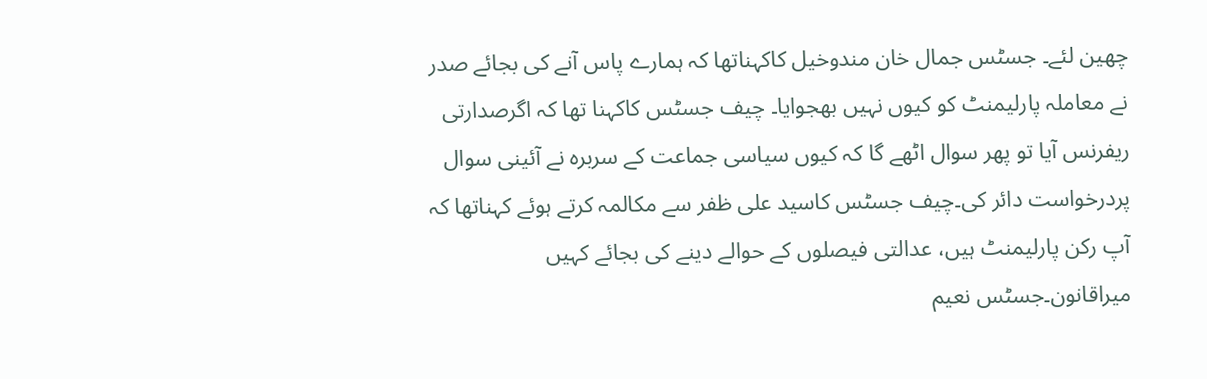چھین لئے۔ جسٹس جمال خان مندوخیل کاکہناتھا کہ ہمارے پاس آنے کی بجائے صدر نے معاملہ پارلیمنٹ کو کیوں نہیں بھجوایا۔ چیف جسٹس کاکہنا تھا کہ اگرصدارتی ریفرنس آیا تو پھر سوال اٹھے گا کہ کیوں سیاسی جماعت کے سربرہ نے آئینی سوال پردرخواست دائر کی۔چیف جسٹس کاسید علی ظفر سے مکالمہ کرتے ہوئے کہناتھا کہ آپ رکن پارلیمنٹ ہیں، عدالتی فیصلوں کے حوالے دینے کی بجائے کہیں میراقانون۔جسٹس نعیم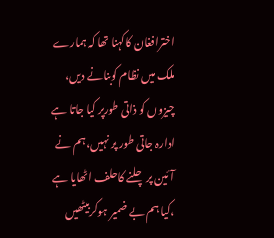اخترافغان کاکہنا تھا کہ ہمارے ملک میں نظام کوبنانے دیں، چیزوں کو ذاتی طورپر کیا جاتا ہے ادارہ جاتی طور پر نہیں،ہم نے آئین پر چلنے کاحلف اٹھایا ہے ،کیا ہم بے ضمیر ہوکربیٹھیں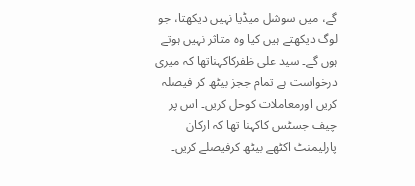گے، میں سوشل میڈیا نہیں دیکھتا، جو لوگ دیکھتے ہیں کیا وہ متاثر نہیں ہوتے ہوں گے۔ سید علی ظفرکاکہناتھا کہ میری درخواست ہے تمام ججز بیٹھ کر فیصلہ کریں اورمعاملات کوحل کریں۔ اس پر چیف جسٹس کاکہنا تھا کہ ارکان پارلیمنٹ اکٹھے بیٹھ کرفیصلے کریں۔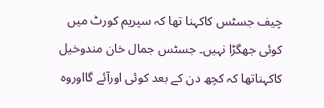چیف جسٹس کاکہنا تھا کہ سپریم کورٹ میں کوئی جھگڑا نہیں۔ جسٹس جمال خان مندوخیل کاکہناتھا کہ کچھ دن کے بعد کوئی اورآئے گااوروہ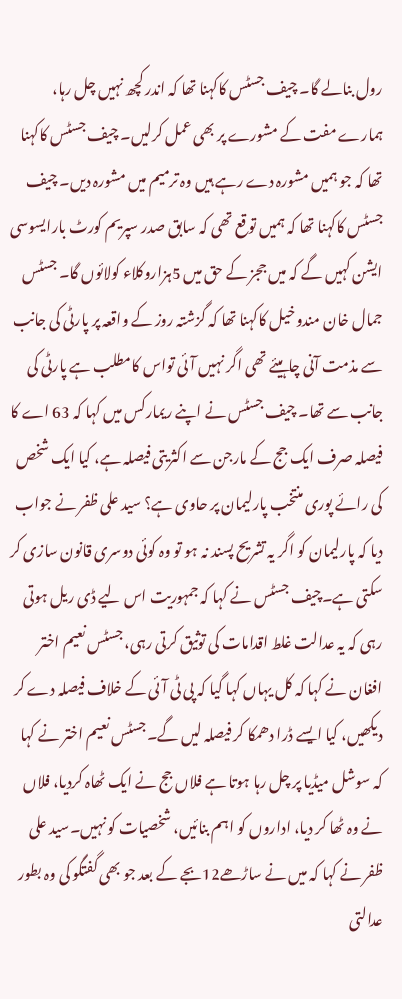رول بنالے گا۔ چیف جسٹس کاکہنا تھا کہ اندر کچھ نہیں چل رہا، ہمارے مفت کے مشورے پر بھی عمل کرلیں۔ چیف جسٹس کاکہنا تھا کہ جو ہمیں مشورہ دے رہے ہیں وہ ترمیم میں مشورہ دیں۔ چیف جسٹس کاکہنا تھا کہ ہمیں توقع تھی کہ سابق صدر سپریم کورٹ بارایسوسی ایشن کہیں گے کہ میں ججز کے حق میں 5ہزاروکلاء کولائوں گا۔ جسٹس جمال خان مندوخیل کاکہنا تھا کہ گزشتہ روز کے واقعہ پر پارٹی کی جانب سے مذمت آنی چاہیئے تھی اگر نہیں آئی تواس کامطلب ہے پارٹی کی جانب سے تھا۔ چیف جسٹس نے اپنے ریمارکس میں کہا کہ 63 اے کا فیصلہ صرف ایک جج کے مارجن سے اکثریتی فیصلہ ہے، کیا ایک شخص کی رائے پوری منتخب پارلیمان پر حاوی ہے؟ سید علی ظفر نے جواب دیا کہ پارلیمان کو اگر یہ تشریح پسند نہ ہو تو وہ کوئی دوسری قانون سازی کر سکتی ہے۔چیف جسٹس نے کہا کہ جمہوریت اس لیے ڈی ریل ہوتی رہی کہ یہ عدالت غلط اقدامات کی توثیق کرتی رہی، جسٹس نعیم اختر افغان نے کہا کہ کل یہاں کہا گیا کہ پی ٹی آئی کے خلاف فیصلہ دے کر دیکھیں، کیا ایسے ڈرا دھمکا کر فیصلہ لیں گے۔جسٹس نعیم اختر نے کہا کہ سوشل میڈیا پر چل رہا ہوتا ہے فلاں جج نے ایک ٹھاہ کردیا، فلاں نے وہ ٹھا کر دیا، اداروں کو اہم بنائیں، شخصیات کو نہیں۔سید علی ظفر نے کہا کہ میں نے ساڑھے12بجے کے بعد جو بھی گفتگو کی وہ بطور عدالتی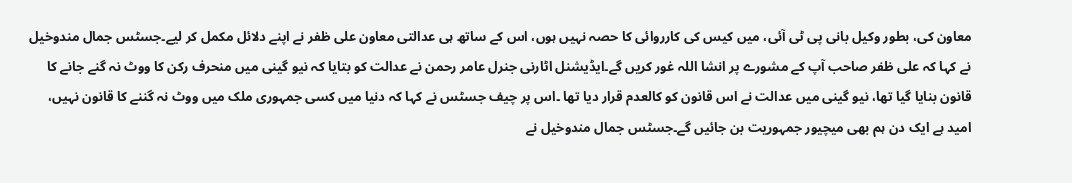معاون کی، بطور وکیل بانی پی ٹی آئی، میں کیس کی کارروائی کا حصہ نہیں ہوں، اس کے ساتھ ہی عدالتی معاون علی ظفر نے اپنے دلائل مکمل کر لیے۔جسٹس جمال مندوخیل نے کہا کہ علی ظفر صاحب آپ کے مشورے پر انشا اللہ غور کریں گے۔ایڈیشنل اٹارنی جنرل عامر رحمن نے عدالت کو بتایا کہ نیو گینی میں منحرف رکن کا ووٹ نہ گنے جانے کا قانون بنایا گیا تھا، نیو گینی میں عدالت نے اس قانون کو کالعدم قرار دیا تھا ۔اس پر چیف جسٹس نے کہا کہ دنیا میں کسی جمہوری ملک میں ووٹ نہ گننے کا قانون نہیں، امید ہے ایک دن ہم بھی میچیور جمہوریت بن جائیں گے۔جسٹس جمال مندوخیل نے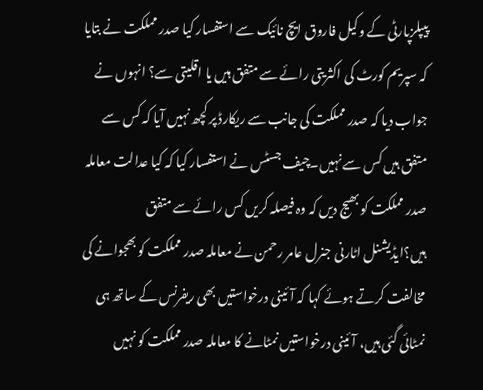پیپلزپارٹی کے وکیل فاروق ایچ نائیک سے استفسار کیا صدر مملکت نے بتایا کہ سپریم کورٹ کی اکثریتی رائے سے متفق ہیں یا اقلیتی سے؟ انہوں نے جواب دیا کہ صدر مملکت کی جانب سے ریکارڈ پر کچھ نہیں آیا کہ کس سے متفق ہیں کس سے نہیں۔چیف جسٹس نے استفسار کیا کہ کیا عدالت معاملہ صدر مملکت کو بھیج دیں کہ وہ فیصلہ کریں کس رائے سے متفق ہیں؟ایڈیشنل اٹارنی جنرل عامر رحمن نے معاملہ صدر مملکت کو بھجوانے کی مخالفت کرتے ہوئے کہا کہ آئینی درخواستیں بھی ریفرنس کے ساتھ ہی نمٹائی گئی ہیں، آئینی درخواستیں نمٹانے کا معاملہ صدر مملکت کو نہیں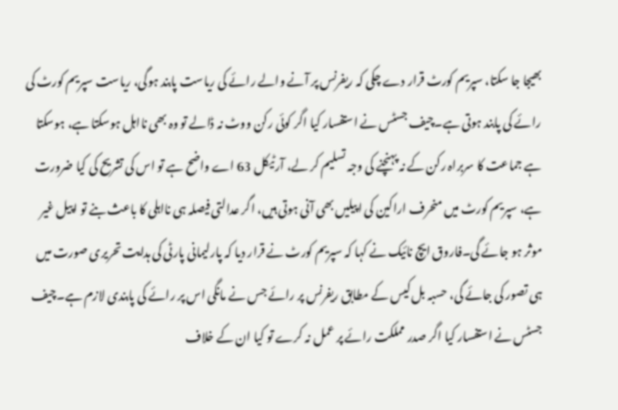بھیجا جا سکتا، سپریم کورٹ قرار دے چکی کہ ریفرنس پر آنے والے رائے کی ریاست پابند ہوگی، ریاست سپریم کورٹ کی رائے کی پابند ہوتی ہے۔چیف جسٹس نے استفسار کیا اگر کوئی رکن ووٹ نہ ڈالے تو وہ بھی نااہل ہوسکتا ہے، ہوسکتا ہے جماعت کا سربراہ رکن کے نہ پہنچنے کی وجہ تسلیم کر لے، آرٹیکل 63 اے واضح ہے تو اس کی تشریح کی کیا ضرورت ہے، سپریم کورٹ میں منحرف اراکین کی اپیلیں بھی آنی ہوتی ہیں، اگر عدالتی فیصلہ ہی نااہلی کا باعث بنے تو اپیل غیر موثر ہو جائے گی۔فاروق ایچ نائیک نے کہا کہ سپریم کورٹ نے قرار دیا کہ پارلیمانی پارٹی کی ہدایت تحریری صورت میں ہی تصور کی جائے گی، حسبہ بل کیس کے مطابق ریفرنس پر رائے جس نے مانگی اس پر رائے کی پابندی لازم ہے۔چیف جسٹس نے استفسار کیا اگر صدر مملکت رائے پر عمل نہ کرے تو کیا ان کے خلاف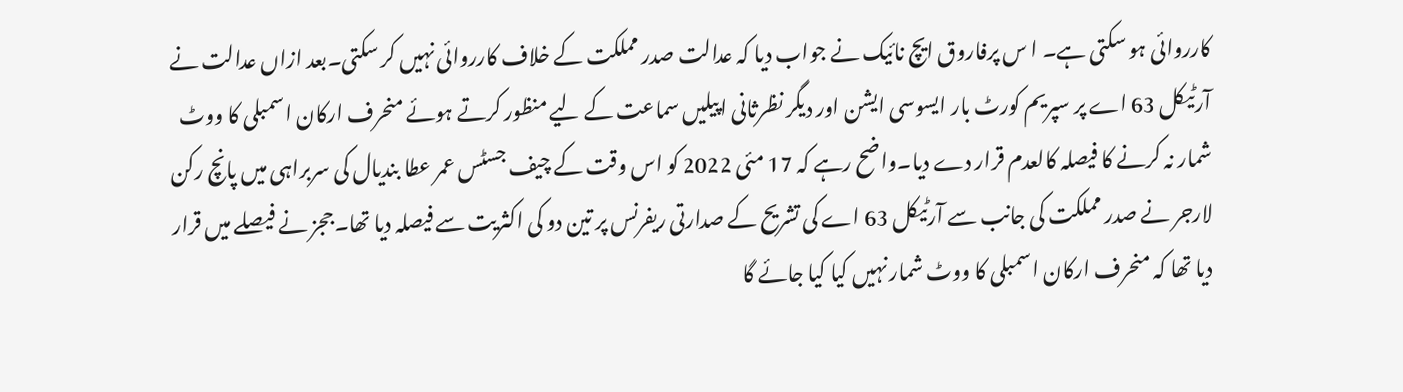کارروائی ہو سکتی ہے۔ ا س پرفاروق ایچ نائیک نے جواب دیا کہ عدالت صدر مملکت کے خلاف کارروائی نہیں کر سکتی۔بعد ازاں عدالت نے آرٹیکل 63 اے پر سپریم کورٹ بار ایسوسی ایشن اور دیگر نظرثانی اپیلیں سماعت کے لیے منظور کرتے ہوئے منحرف ارکان اسمبلی کا ووٹ شمار نہ کرنے کا فیصلہ کالعدم قرار دے دیا۔واضح رہے کہ 17 مئی 2022 کو اس وقت کے چیف جسٹس عمر عطا بندیال کی سربراہی میں پانچ رکن لارجر نے صدر مملکت کی جانب سے آرٹیکل 63 اے کی تشریح کے صدارتی ریفرنس پر تین دو کی اکثریت سے فیصلہ دیا تھا۔ججز نے فیصلے میں قرار دیا تھا کہ منحرف ارکان اسمبلی کا ووٹ شمار نہیں کیا کیا جائے گا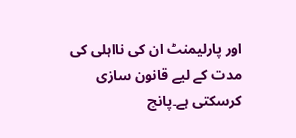اور پارلیمنٹ ان کی نااہلی کی مدت کے لیے قانون سازی کرسکتی ہے۔پانچ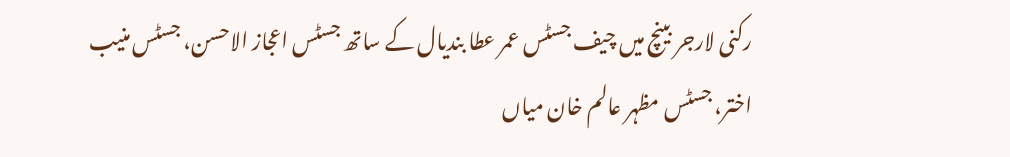رکنی لارجر بینچ میں چیف جسٹس عمر عطا بندیال کے ساتھ جسٹس اعجاز الاحسن، جسٹس منیب اختر، جسٹس مظہر عالم خان میاں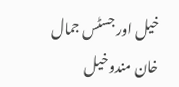خیل اور جسٹس جمال خان مندوخیل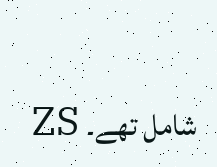شامل تھے۔ ZS